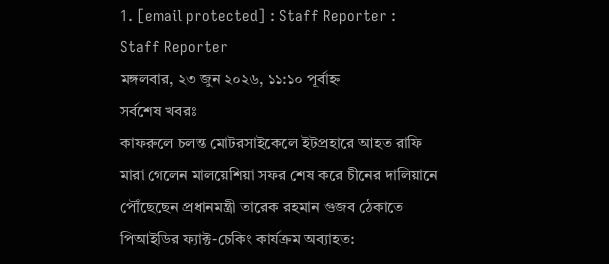1. [email protected] : Staff Reporter : Staff Reporter
মঙ্গলবার, ২৩ জুন ২০২৬, ১১:১০ পূর্বাহ্ন
সর্বশেষ খবরঃ
কাফরুলে চলন্ত মোটরসাইকেলে ইটপ্রহারে আহত রাফি মারা গেলেন মালয়েশিয়া সফর শেষ করে চীনের দালিয়ানে পৌঁছেছেন প্রধানমন্ত্রী তারেক রহমান গুজব ঠেকাতে পিআইডির ফ্যাক্ট-চেকিং কার্যক্রম অব্যাহত: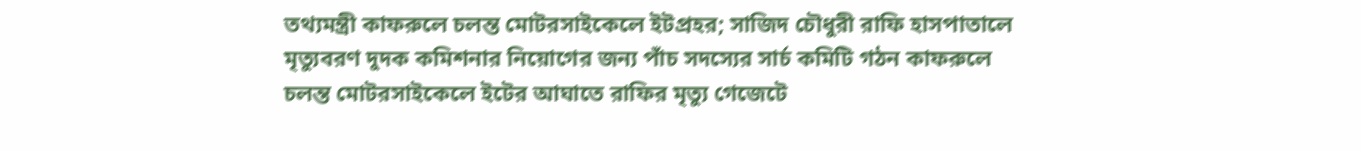তথ্যমন্ত্রী কাফরুলে চলন্ত মোটরসাইকেলে ইটপ্রহর; সাজিদ চৌধুরী রাফি হাসপাতালে মৃত্যুবরণ দুদক কমিশনার নিয়োগের জন্য পাঁচ সদস্যের সার্চ কমিটি গঠন কাফরুলে চলন্ত মোটরসাইকেলে ইটের আঘাতে রাফির মৃত্যু গেজেটে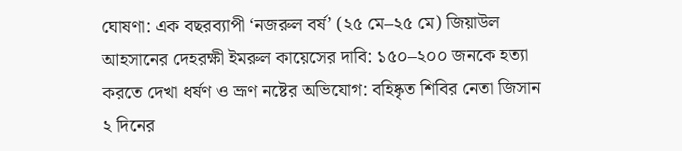ঘোষণা: এক বছরব্যাপী ‘নজরুল বর্ষ’ (২৫ মে–২৫ মে) জিয়াউল আহসানের দেহরক্ষী ইমরুল কায়েসের দাবি: ১৫০–২০০ জনকে হত্যা করতে দেখা ধর্ষণ ও ভ্রূণ নষ্টের অভিযোগ: বহিষ্কৃত শিবির নেতা জিসান ২ দিনের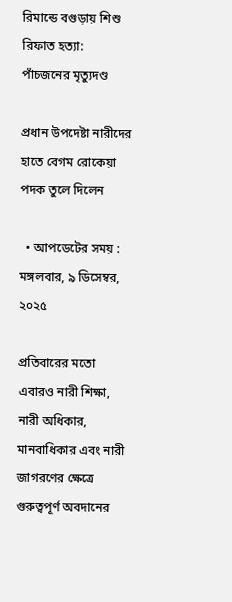রিমান্ডে বগুড়ায় শিশু রিফাত হত্যা: পাঁচজনের মৃত্যুদণ্ড

প্রধান উপদেষ্টা নারীদের হাতে বেগম রোকেয়া পদক তুলে দিলেন

  • আপডেটের সময় : মঙ্গলবার, ৯ ডিসেম্বর, ২০২৫

প্রতিবারের মতো এবারও নারী শিক্ষা, নারী অধিকার, মানবাধিকার এবং নারী জাগরণের ক্ষেত্রে গুরুত্বপূর্ণ অবদানের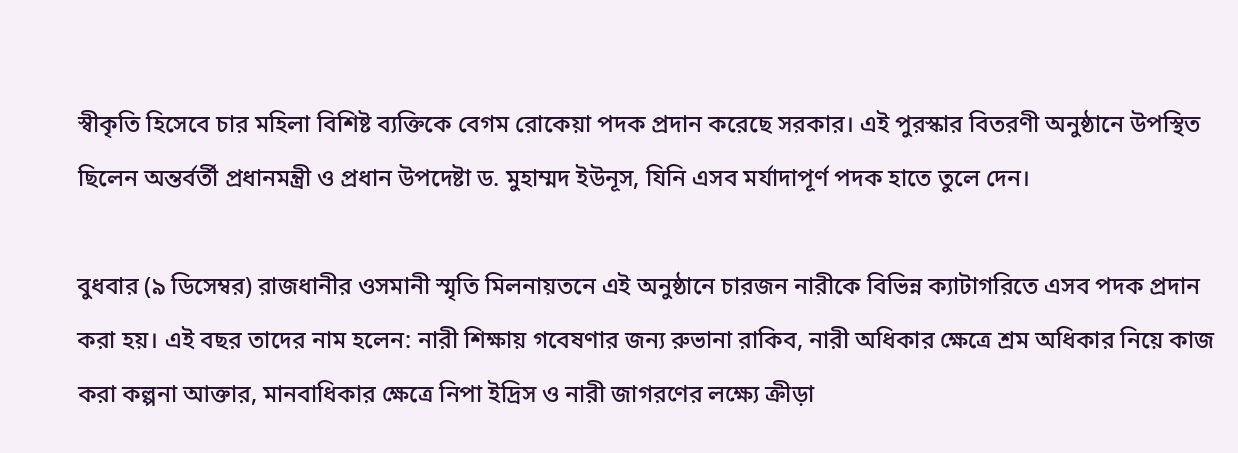স্বীকৃতি হিসেবে চার মহিলা বিশিষ্ট ব্যক্তিকে বেগম রোকেয়া পদক প্রদান করেছে সরকার। এই পুরস্কার বিতরণী অনুষ্ঠানে উপস্থিত ছিলেন অন্তর্বর্তী প্রধানমন্ত্রী ও প্রধান উপদেষ্টা ড. মুহাম্মদ ইউনূস, যিনি এসব মর্যাদাপূর্ণ পদক হাতে তুলে দেন।

বুধবার (৯ ডিসেম্বর) রাজধানীর ওসমানী স্মৃতি মিলনায়তনে এই অনুষ্ঠানে চারজন নারীকে বিভিন্ন ক্যাটাগরিতে এসব পদক প্রদান করা হয়। এই বছর তাদের নাম হলেন: নারী শিক্ষায় গবেষণার জন্য রুভানা রাকিব, নারী অধিকার ক্ষেত্রে শ্রম অধিকার নিয়ে কাজ করা কল্পনা আক্তার, মানবাধিকার ক্ষেত্রে নিপা ইদ্রিস ও নারী জাগরণের লক্ষ্যে ক্রীড়া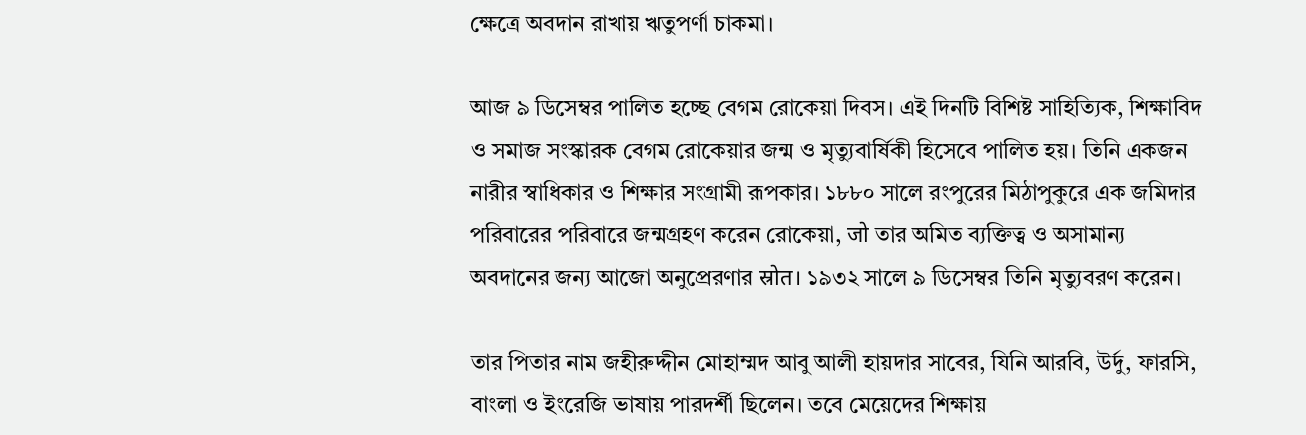ক্ষেত্রে অবদান রাখায় ঋতুপর্ণা চাকমা।

আজ ৯ ডিসেম্বর পালিত হচ্ছে বেগম রোকেয়া দিবস। এই দিনটি বিশিষ্ট সাহিত্যিক, শিক্ষাবিদ ও সমাজ সংস্কারক বেগম রোকেয়ার জন্ম ও মৃত্যুবার্ষিকী হিসেবে পালিত হয়। তিনি একজন নারীর স্বাধিকার ও শিক্ষার সংগ্রামী রূপকার। ১৮৮০ সালে রংপুরের মিঠাপুকুরে এক জমিদার পরিবারের পরিবারে জন্মগ্রহণ করেন রোকেয়া, जो তার অমিত ব্যক্তিত্ব ও অসামান্য অবদানের জন্য আজো অনুপ্রেরণার स्रोत। ১৯৩২ সালে ৯ ডিসেম্বর তিনি মৃত্যুবরণ করেন।

তার পিতার নাম জহীরুদ্দীন মোহাম্মদ আবু আলী হায়দার সাবের, যিনি আরবি, উর্দু, ফারসি, বাংলা ও ইংরেজি ভাষায় পারদর্শী ছিলেন। তবে মেয়েদের শিক্ষায়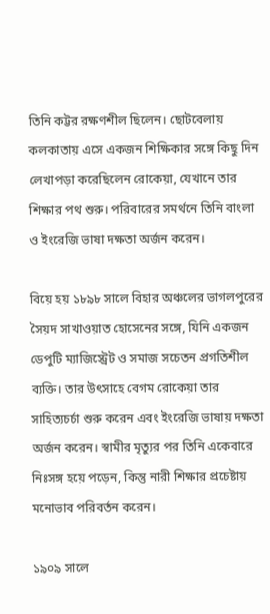তিনি কট্টর রক্ষণশীল ছিলেন। ছোটবেলায় কলকাতায় এসে একজন শিক্ষিকার সঙ্গে কিছু দিন লেখাপড়া করেছিলেন রোকেয়া, যেখানে তার শিক্ষার পথ শুরু। পরিবারের সমর্থনে তিনি বাংলা ও ইংরেজি ভাষা দক্ষতা অর্জন করেন।

বিয়ে হয় ১৮৯৮ সালে বিহার অঞ্চলের ভাগলপুরের সৈয়দ সাখাওয়াত হোসেনের সঙ্গে, যিনি একজন ডেপুটি ম্যাজিস্ট্রেট ও সমাজ সচেতন প্রগতিশীল ব্যক্তি। তার উৎসাহে বেগম রোকেয়া তার সাহিত্যচর্চা শুরু করেন এবং ইংরেজি ভাষায় দক্ষতা অর্জন করেন। স্বামীর মৃত্যুর পর তিনি একেবারে নিঃসঙ্গ হয়ে পড়েন, কিন্তু নারী শিক্ষার প্রচেষ্টায় মনোভাব পরিবর্তন করেন।

১৯০৯ সালে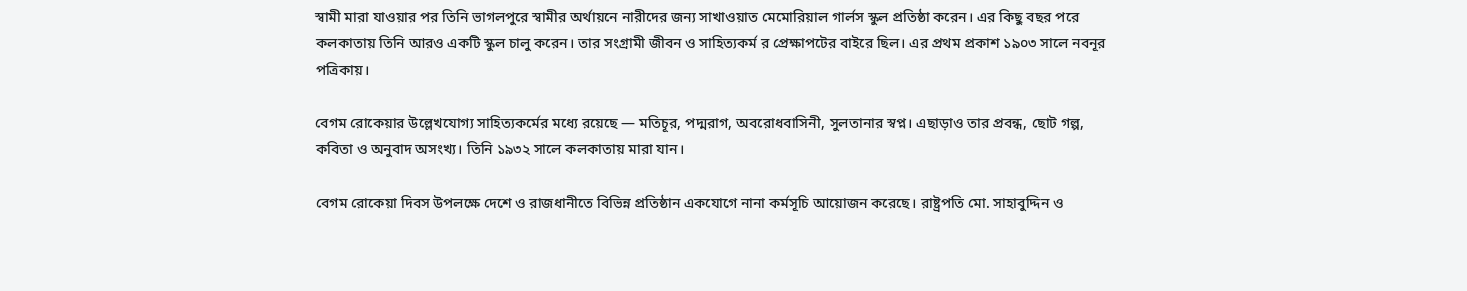স্বামী মারা যাওয়ার পর তিনি ভাগলপুরে স্বামীর অর্থায়নে নারীদের জন্য সাখাওয়াত মেমোরিয়াল গার্লস স্কুল প্রতিষ্ঠা করেন। এর কিছু বছর পরে কলকাতায় তিনি আরও একটি স্কুল চালু করেন। তার সংগ্রামী জীবন ও সাহিত্যকর্ম র প্রেক্ষাপটের বাইরে ছিল। এর প্রথম প্রকাশ ১৯০৩ সালে নবনূর পত্রিকায়।

বেগম রোকেয়ার উল্লেখযোগ্য সাহিত্যকর্মের মধ্যে রয়েছে — মতিচূর, পদ্মরাগ, অবরোধবাসিনী, সুলতানার স্বপ্ন। এছাড়াও তার প্রবন্ধ, ছোট গল্প, কবিতা ও অনুবাদ অসংখ্য। তিনি ১৯৩২ সালে কলকাতায় মারা যান।

বেগম রোকেয়া দিবস উপলক্ষে দেশে ও রাজধানীতে বিভিন্ন প্রতিষ্ঠান একযোগে নানা কর্মসূচি আয়োজন করেছে। রাষ্ট্রপতি মো. সাহাবুদ্দিন ও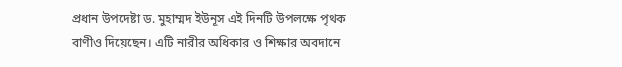প্রধান উপদেষ্টা ড. মুহাম্মদ ইউনূস এই দিনটি উপলক্ষে পৃথক বাণীও দিয়েছেন। এটি নারীর অধিকার ও শিক্ষার অবদানে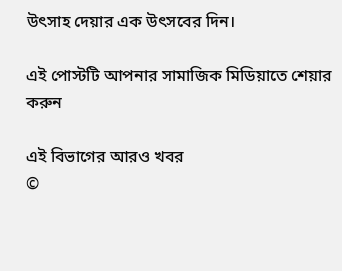উৎসাহ দেয়ার এক উৎসবের দিন।

এই পোস্টটি আপনার সামাজিক মিডিয়াতে শেয়ার করুন

এই বিভাগের আরও খবর
©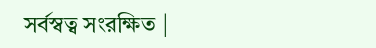সর্বস্বত্ব সংরক্ষিত |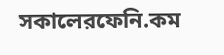সকালেরফেনি.কম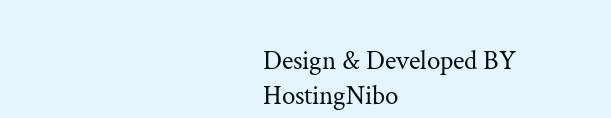Design & Developed BY HostingNibo